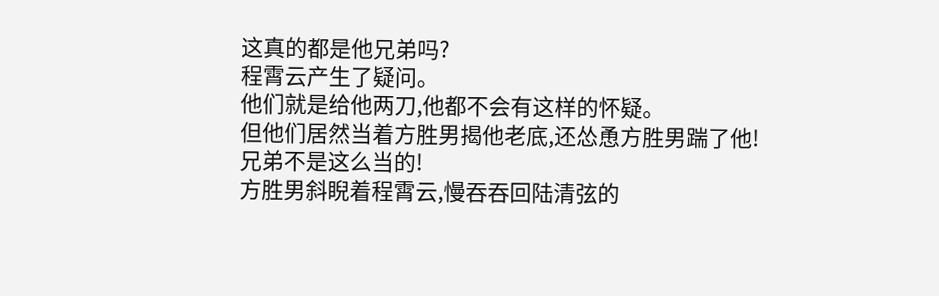这真的都是他兄弟吗?
程霄云产生了疑问。
他们就是给他两刀,他都不会有这样的怀疑。
但他们居然当着方胜男揭他老底,还怂恿方胜男踹了他!
兄弟不是这么当的!
方胜男斜睨着程霄云,慢吞吞回陆清弦的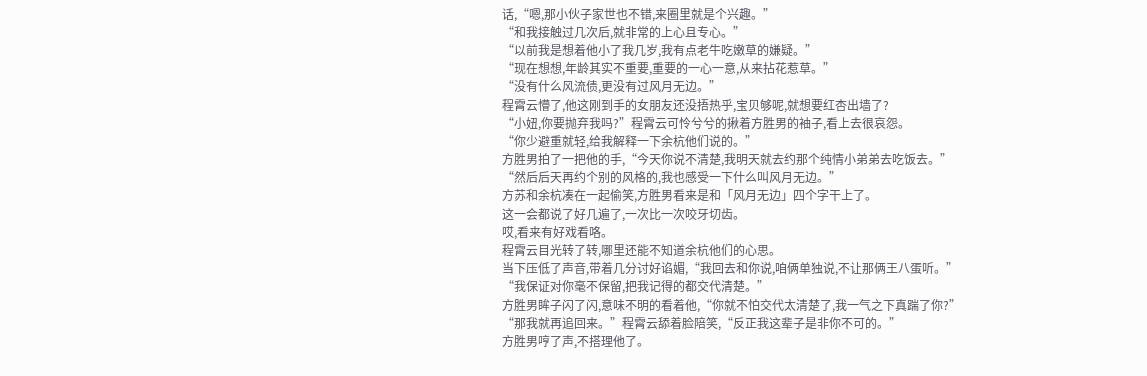话,“嗯,那小伙子家世也不错,来圈里就是个兴趣。”
“和我接触过几次后,就非常的上心且专心。”
“以前我是想着他小了我几岁,我有点老牛吃嫩草的嫌疑。”
“现在想想,年龄其实不重要,重要的一心一意,从来拈花惹草。”
“没有什么风流债,更没有过风月无边。”
程霄云懵了,他这刚到手的女朋友还没捂热乎,宝贝够呢,就想要红杏出墙了?
“小妞,你要抛弃我吗?”程霄云可怜兮兮的揪着方胜男的袖子,看上去很哀怨。
“你少避重就轻,给我解释一下余杭他们说的。”
方胜男拍了一把他的手,“今天你说不清楚,我明天就去约那个纯情小弟弟去吃饭去。”
“然后后天再约个别的风格的,我也感受一下什么叫风月无边。”
方苏和余杭凑在一起偷笑,方胜男看来是和「风月无边」四个字干上了。
这一会都说了好几遍了,一次比一次咬牙切齿。
哎,看来有好戏看咯。
程霄云目光转了转,哪里还能不知道余杭他们的心思。
当下压低了声音,带着几分讨好谄媚,“我回去和你说,咱俩单独说,不让那俩王八蛋听。”
“我保证对你毫不保留,把我记得的都交代清楚。”
方胜男眸子闪了闪,意味不明的看着他,“你就不怕交代太清楚了,我一气之下真踹了你?”
“那我就再追回来。”程霄云舔着脸陪笑,“反正我这辈子是非你不可的。”
方胜男哼了声,不搭理他了。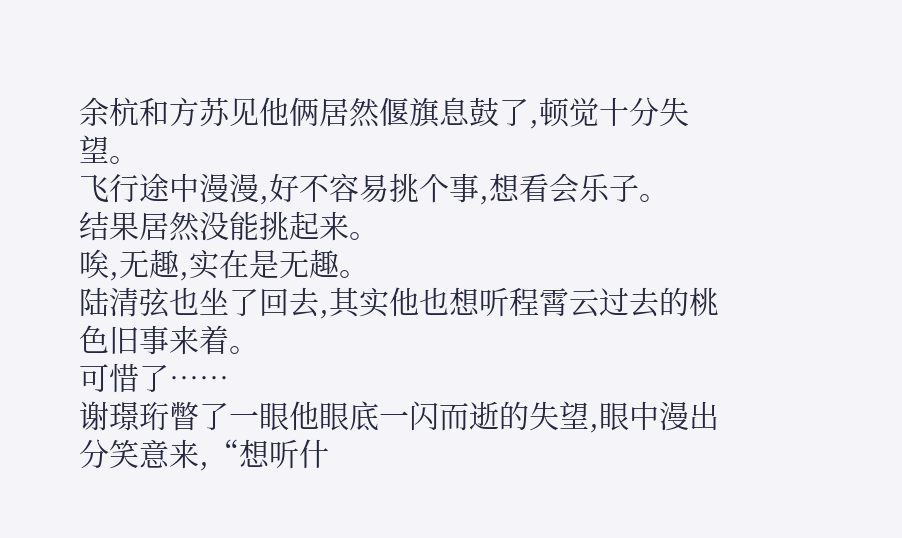余杭和方苏见他俩居然偃旗息鼓了,顿觉十分失望。
飞行途中漫漫,好不容易挑个事,想看会乐子。
结果居然没能挑起来。
唉,无趣,实在是无趣。
陆清弦也坐了回去,其实他也想听程霄云过去的桃色旧事来着。
可惜了……
谢璟珩瞥了一眼他眼底一闪而逝的失望,眼中漫出分笑意来,“想听什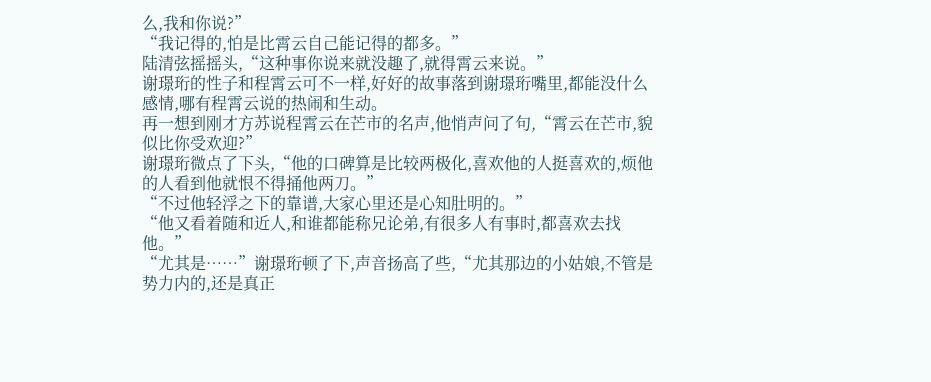么,我和你说?”
“我记得的,怕是比霄云自己能记得的都多。”
陆清弦摇摇头,“这种事你说来就没趣了,就得霄云来说。”
谢璟珩的性子和程霄云可不一样,好好的故事落到谢璟珩嘴里,都能没什么感情,哪有程霄云说的热闹和生动。
再一想到刚才方苏说程霄云在芒市的名声,他悄声问了句,“霄云在芒市,貌似比你受欢迎?”
谢璟珩微点了下头,“他的口碑算是比较两极化,喜欢他的人挺喜欢的,烦他的人看到他就恨不得捅他两刀。”
“不过他轻浮之下的靠谱,大家心里还是心知肚明的。”
“他又看着随和近人,和谁都能称兄论弟,有很多人有事时,都喜欢去找他。”
“尤其是……”谢璟珩顿了下,声音扬高了些,“尤其那边的小姑娘,不管是势力内的,还是真正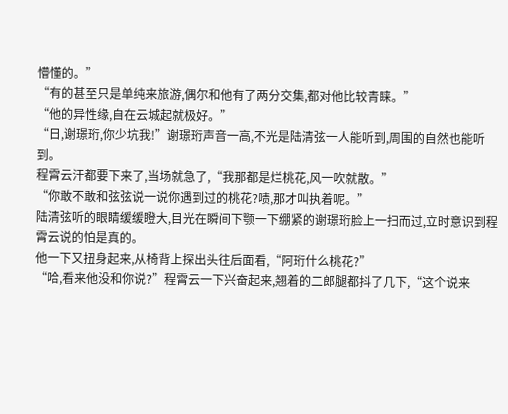懵懂的。”
“有的甚至只是单纯来旅游,偶尔和他有了两分交集,都对他比较青睐。”
“他的异性缘,自在云城起就极好。”
“日,谢璟珩,你少坑我!”谢璟珩声音一高,不光是陆清弦一人能听到,周围的自然也能听到。
程霄云汗都要下来了,当场就急了,“我那都是烂桃花,风一吹就散。”
“你敢不敢和弦弦说一说你遇到过的桃花?啧,那才叫执着呢。”
陆清弦听的眼睛缓缓瞪大,目光在瞬间下颚一下绷紧的谢璟珩脸上一扫而过,立时意识到程霄云说的怕是真的。
他一下又扭身起来,从椅背上探出头往后面看,“阿珩什么桃花?”
“哈,看来他没和你说?”程霄云一下兴奋起来,翘着的二郎腿都抖了几下,“这个说来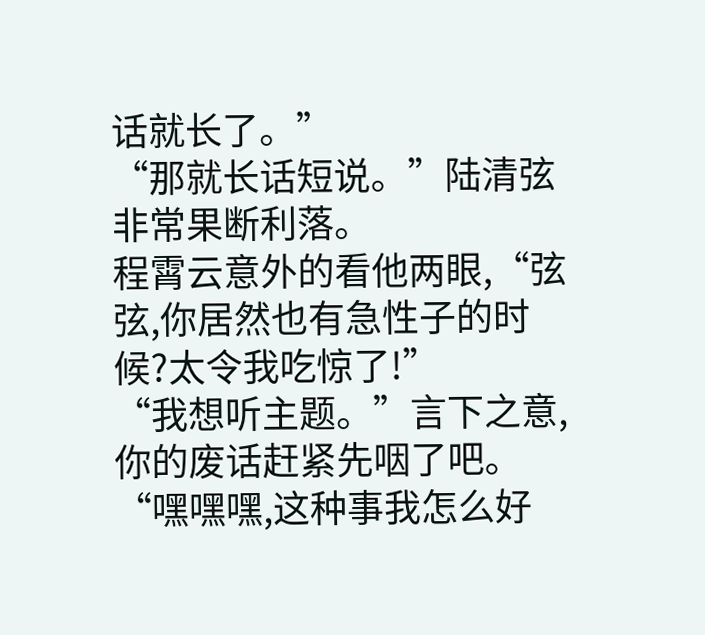话就长了。”
“那就长话短说。”陆清弦非常果断利落。
程霄云意外的看他两眼,“弦弦,你居然也有急性子的时候?太令我吃惊了!”
“我想听主题。”言下之意,你的废话赶紧先咽了吧。
“嘿嘿嘿,这种事我怎么好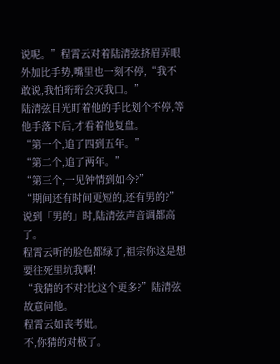说呢。”程霄云对着陆清弦挤眉弄眼外加比手势,嘴里也一刻不停,“我不敢说,我怕珩珩会灭我口。”
陆清弦目光盯着他的手比划个不停,等他手落下后,才看着他复盘。
“第一个,追了四到五年。”
“第二个,追了两年。”
“第三个,一见钟情到如今?”
“期间还有时间更短的,还有男的?”
说到「男的」时,陆清弦声音调都高了。
程霄云听的脸色都绿了,祖宗你这是想要往死里坑我啊!
“我猜的不对?比这个更多?”陆清弦故意问他。
程霄云如丧考妣。
不,你猜的对极了。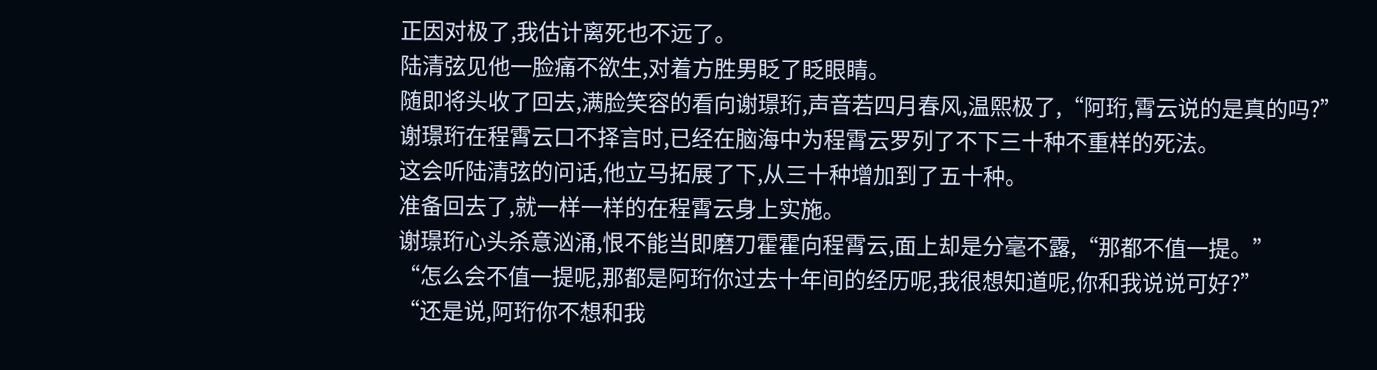正因对极了,我估计离死也不远了。
陆清弦见他一脸痛不欲生,对着方胜男眨了眨眼睛。
随即将头收了回去,满脸笑容的看向谢璟珩,声音若四月春风,温熙极了,“阿珩,霄云说的是真的吗?”
谢璟珩在程霄云口不择言时,已经在脑海中为程霄云罗列了不下三十种不重样的死法。
这会听陆清弦的问话,他立马拓展了下,从三十种增加到了五十种。
准备回去了,就一样一样的在程霄云身上实施。
谢璟珩心头杀意汹涌,恨不能当即磨刀霍霍向程霄云,面上却是分毫不露,“那都不值一提。”
“怎么会不值一提呢,那都是阿珩你过去十年间的经历呢,我很想知道呢,你和我说说可好?”
“还是说,阿珩你不想和我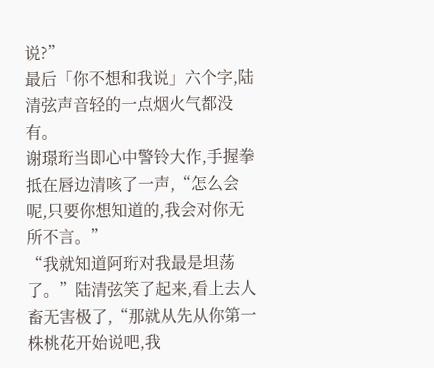说?”
最后「你不想和我说」六个字,陆清弦声音轻的一点烟火气都没有。
谢璟珩当即心中警铃大作,手握拳抵在唇边清咳了一声,“怎么会呢,只要你想知道的,我会对你无所不言。”
“我就知道阿珩对我最是坦荡了。”陆清弦笑了起来,看上去人畜无害极了,“那就从先从你第一株桃花开始说吧,我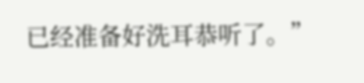已经准备好洗耳恭听了。”